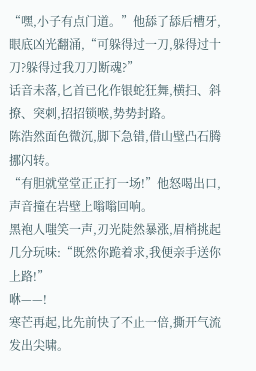“嘿,小子有点门道。”他舔了舔后槽牙,眼底凶光翻涌,“可躲得过一刀,躲得过十刀?躲得过我刀刀断魂?”
话音未落,匕首已化作银蛇狂舞,横扫、斜撩、突刺,招招锁喉,势势封路。
陈浩然面色微沉,脚下急错,借山壁凸石腾挪闪转。
“有胆就堂堂正正打一场!”他怒喝出口,声音撞在岩壁上嗡嗡回响。
黑袍人嗤笑一声,刃光陡然暴涨,眉梢挑起几分玩味:“既然你跪着求,我便亲手送你上路!”
咻——!
寒芒再起,比先前快了不止一倍,撕开气流发出尖啸。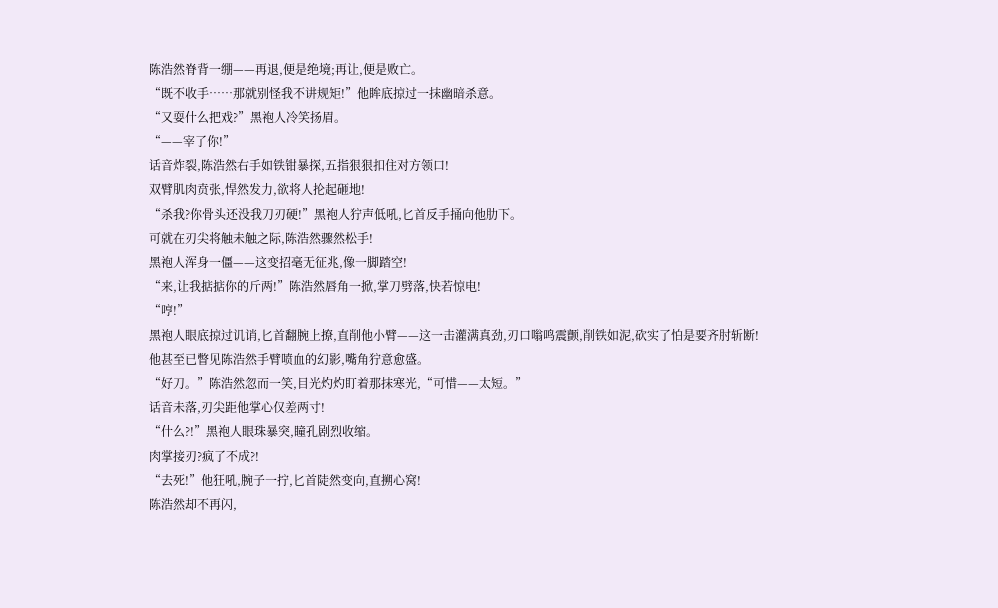陈浩然脊背一绷——再退,便是绝境;再让,便是败亡。
“既不收手……那就别怪我不讲规矩!”他眸底掠过一抹幽暗杀意。
“又耍什么把戏?”黑袍人冷笑扬眉。
“——宰了你!”
话音炸裂,陈浩然右手如铁钳暴探,五指狠狠扣住对方领口!
双臂肌肉贲张,悍然发力,欲将人抡起砸地!
“杀我?你骨头还没我刀刃硬!”黑袍人狞声低吼,匕首反手捅向他肋下。
可就在刃尖将触未触之际,陈浩然骤然松手!
黑袍人浑身一僵——这变招毫无征兆,像一脚踏空!
“来,让我掂掂你的斤两!”陈浩然唇角一掀,掌刀劈落,快若惊电!
“哼!”
黑袍人眼底掠过讥诮,匕首翻腕上撩,直削他小臂——这一击灌满真劲,刃口嗡鸣震颤,削铁如泥,砍实了怕是要齐肘斩断!
他甚至已瞥见陈浩然手臂喷血的幻影,嘴角狞意愈盛。
“好刀。”陈浩然忽而一笑,目光灼灼盯着那抹寒光,“可惜——太短。”
话音未落,刃尖距他掌心仅差两寸!
“什么?!”黑袍人眼珠暴突,瞳孔剧烈收缩。
肉掌接刃?疯了不成?!
“去死!”他狂吼,腕子一拧,匕首陡然变向,直搠心窝!
陈浩然却不再闪,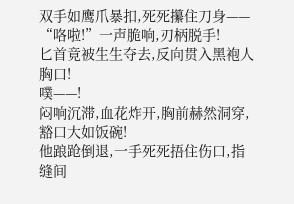双手如鹰爪暴扣,死死攥住刀身——
“咯啦!”一声脆响,刃柄脱手!
匕首竟被生生夺去,反向贯入黑袍人胸口!
噗——!
闷响沉滞,血花炸开,胸前赫然洞穿,豁口大如饭碗!
他踉跄倒退,一手死死捂住伤口,指缝间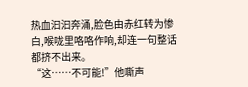热血汩汩奔涌,脸色由赤红转为惨白,喉咙里咯咯作响,却连一句整话都挤不出来。
“这……不可能!”他嘶声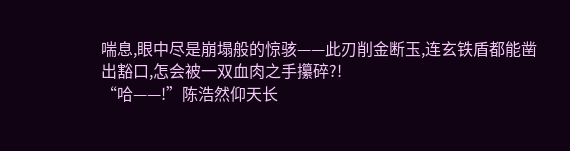喘息,眼中尽是崩塌般的惊骇——此刃削金断玉,连玄铁盾都能凿出豁口,怎会被一双血肉之手攥碎?!
“哈——!”陈浩然仰天长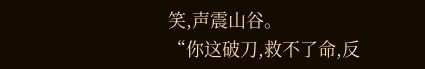笑,声震山谷。
“你这破刀,救不了命,反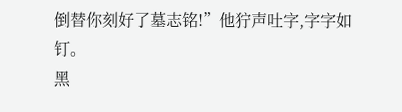倒替你刻好了墓志铭!”他狞声吐字,字字如钉。
黑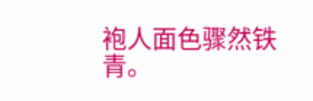袍人面色骤然铁青。